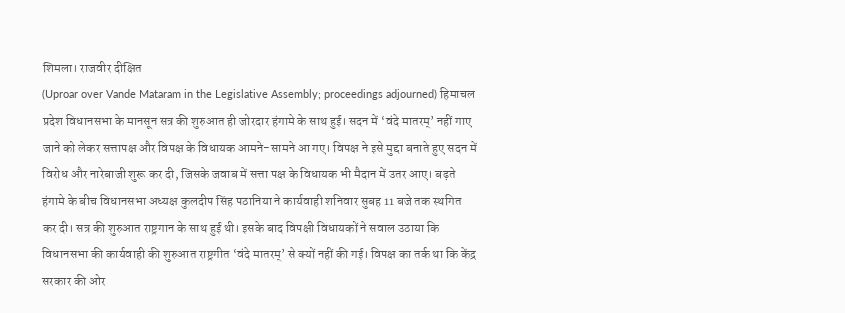शिमला। राजवीर दीक्षित
(Uproar over Vande Mataram in the Legislative Assembly; proceedings adjourned) हिमाचल प्रदेश विधानसभा के मानसून सत्र की शुरुआत ही जोरदार हंगामे के साथ हुई। सदन में ‘वंदे मातरम्’ नहीं गाए जाने को लेकर सत्तापक्ष और विपक्ष के विधायक आमने-सामने आ गए। विपक्ष ने इसे मुद्दा बनाते हुए सदन में विरोध और नारेबाजी शुरू कर दी, जिसके जवाब में सत्ता पक्ष के विधायक भी मैदान में उतर आए। बढ़ते हंगामे के बीच विधानसभा अध्यक्ष कुलदीप सिंह पठानिया ने कार्यवाही शनिवार सुबह 11 बजे तक स्थगित कर दी। सत्र की शुरुआत राष्ट्रगान के साथ हुई थी। इसके बाद विपक्षी विधायकों ने सवाल उठाया कि विधानसभा की कार्यवाही की शुरुआत राष्ट्रगीत ‘वंदे मातरम्’ से क्यों नहीं की गई। विपक्ष का तर्क था कि केंद्र सरकार की ओर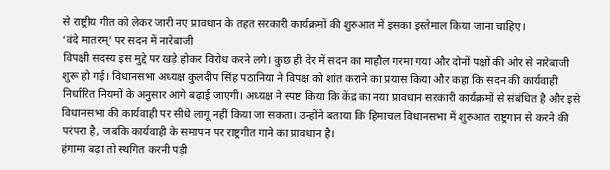से राष्ट्रीय गीत को लेकर जारी नए प्रावधान के तहत सरकारी कार्यक्रमों की शुरुआत में इसका इस्तेमाल किया जाना चाहिए।
‘वंदे मातरम्’ पर सदन में नारेबाजी
विपक्षी सदस्य इस मुद्दे पर खड़े होकर विरोध करने लगे। कुछ ही देर में सदन का माहौल गरमा गया और दोनों पक्षों की ओर से नारेबाजी शुरू हो गई। विधानसभा अध्यक्ष कुलदीप सिंह पठानिया ने विपक्ष को शांत कराने का प्रयास किया और कहा कि सदन की कार्यवाही निर्धारित नियमों के अनुसार आगे बढ़ाई जाएगी। अध्यक्ष ने स्पष्ट किया कि केंद्र का नया प्रावधान सरकारी कार्यक्रमों से संबंधित है और इसे विधानसभा की कार्यवाही पर सीधे लागू नहीं किया जा सकता। उन्होंने बताया कि हिमाचल विधानसभा में शुरुआत राष्ट्रगान से करने की परंपरा है, जबकि कार्यवाही के समापन पर राष्ट्रगीत गाने का प्रावधान है।
हंगामा बढ़ा तो स्थगित करनी पड़ी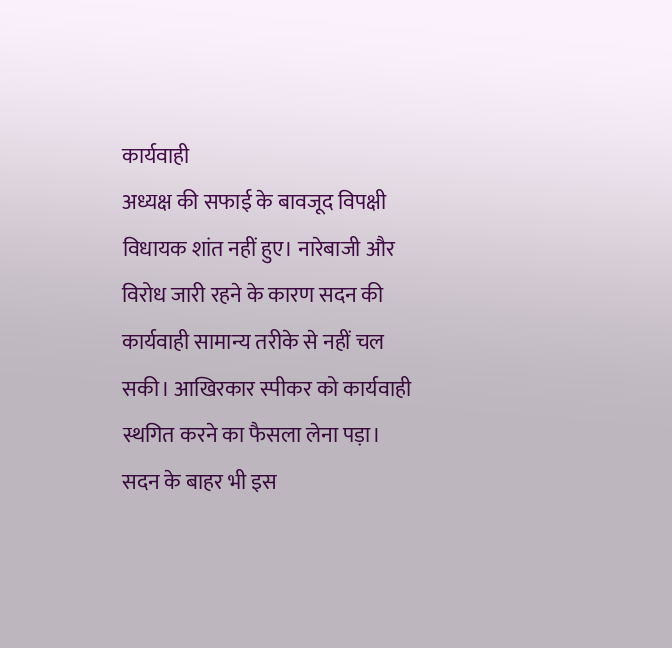कार्यवाही
अध्यक्ष की सफाई के बावजूद विपक्षी विधायक शांत नहीं हुए। नारेबाजी और विरोध जारी रहने के कारण सदन की कार्यवाही सामान्य तरीके से नहीं चल सकी। आखिरकार स्पीकर को कार्यवाही स्थगित करने का फैसला लेना पड़ा।
सदन के बाहर भी इस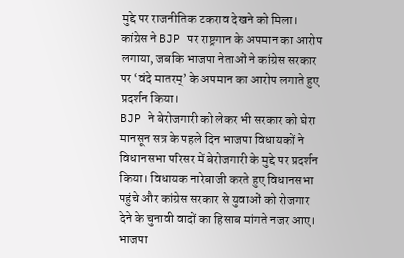मुद्दे पर राजनीतिक टकराव देखने को मिला। कांग्रेस ने BJP पर राष्ट्रगान के अपमान का आरोप लगाया, जबकि भाजपा नेताओं ने कांग्रेस सरकार पर ‘वंदे मातरम्’ के अपमान का आरोप लगाते हुए प्रदर्शन किया।
BJP ने बेरोजगारी को लेकर भी सरकार को घेरा
मानसून सत्र के पहले दिन भाजपा विधायकों ने विधानसभा परिसर में बेरोजगारी के मुद्दे पर प्रदर्शन किया। विधायक नारेबाजी करते हुए विधानसभा पहुंचे और कांग्रेस सरकार से युवाओं को रोजगार देने के चुनावी वादों का हिसाब मांगते नजर आए। भाजपा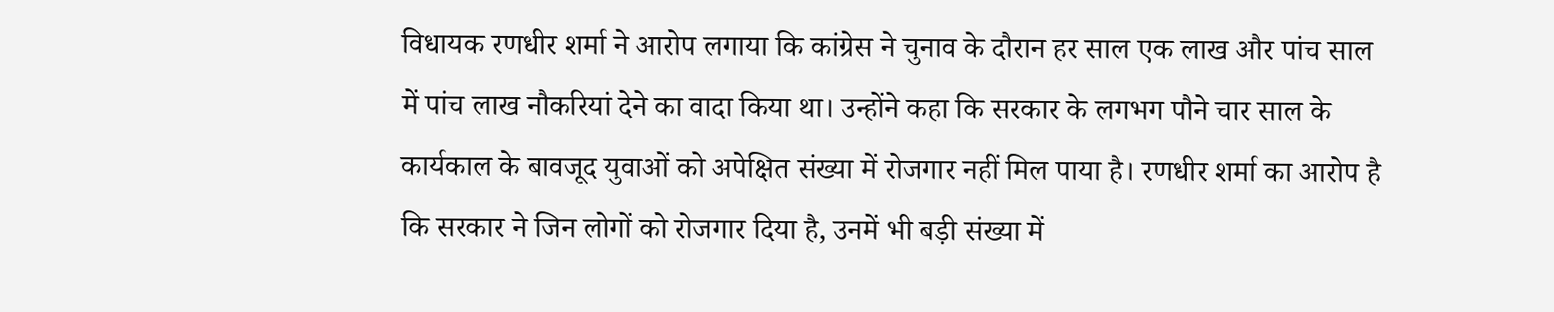विधायक रणधीर शर्मा ने आरोप लगाया कि कांग्रेस ने चुनाव के दौरान हर साल एक लाख और पांच साल में पांच लाख नौकरियां देने का वादा किया था। उन्होंने कहा कि सरकार के लगभग पौने चार साल के कार्यकाल के बावजूद युवाओं को अपेक्षित संख्या में रोजगार नहीं मिल पाया है। रणधीर शर्मा का आरोप है कि सरकार ने जिन लोगों को रोजगार दिया है, उनमें भी बड़ी संख्या में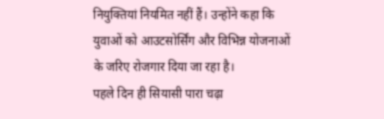नियुक्तियां नियमित नहीं हैं। उन्होंने कहा कि युवाओं को आउटसोर्सिंग और विभिन्न योजनाओं के जरिए रोजगार दिया जा रहा है।
पहले दिन ही सियासी पारा चढ़ा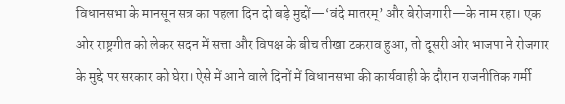विधानसभा के मानसून सत्र का पहला दिन दो बड़े मुद्दों—‘वंदे मातरम्’ और बेरोजगारी—के नाम रहा। एक ओर राष्ट्रगीत को लेकर सदन में सत्ता और विपक्ष के बीच तीखा टकराव हुआ, तो दूसरी ओर भाजपा ने रोजगार के मुद्दे पर सरकार को घेरा। ऐसे में आने वाले दिनों में विधानसभा की कार्यवाही के दौरान राजनीतिक गर्मी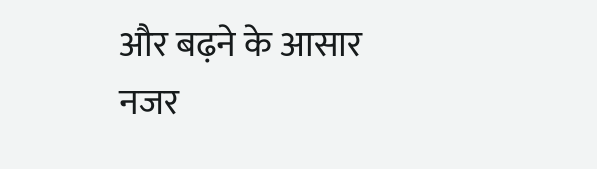और बढ़ने के आसार नजर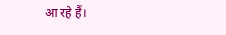आ रहे हैं।